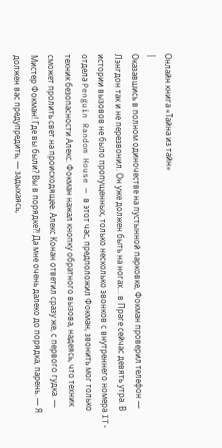Онлайн книга «Тайна из тайн»
|
Оказавшись в полном одиночестве на пустынной парковке, Фокман проверил телефон — Лэнгдон так и не перезвонил. Он уже должен быть на ногах… в Праге сейчас девять утра. В истории вызовов не было пропущенных, только несколько звонков с внутреннего номера IT-отдела Penguin Random House — в этот час, предположил Фокман, звонить мог только техник безопасности Алекс. Фокман нажал кнопку обратного вызова, надеясь, что техник сможет пролить свет на происходящее. Алекс Конан ответил сразу же, с первого гудка. — Мистер Фокман! Где вы были? Вы в порядке?! Да мне очень далеко до порядка, парень. — Я должен вас предупредить, — задыхаясь,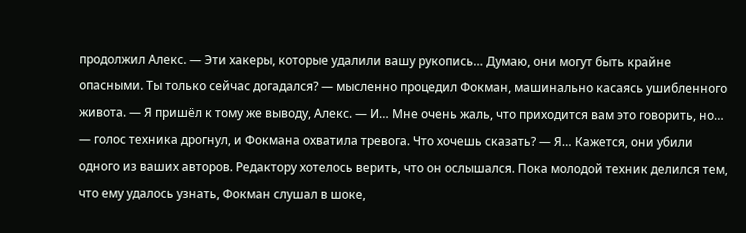продолжил Алекс. — Эти хакеры, которые удалили вашу рукопись… Думаю, они могут быть крайне опасными. Ты только сейчас догадался? — мысленно процедил Фокман, машинально касаясь ушибленного живота. — Я пришёл к тому же выводу, Алекс. — И… Мне очень жаль, что приходится вам это говорить, но… — голос техника дрогнул, и Фокмана охватила тревога. Что хочешь сказать? — Я… Кажется, они убили одного из ваших авторов. Редактору хотелось верить, что он ослышался. Пока молодой техник делился тем, что ему удалось узнать, Фокман слушал в шоке,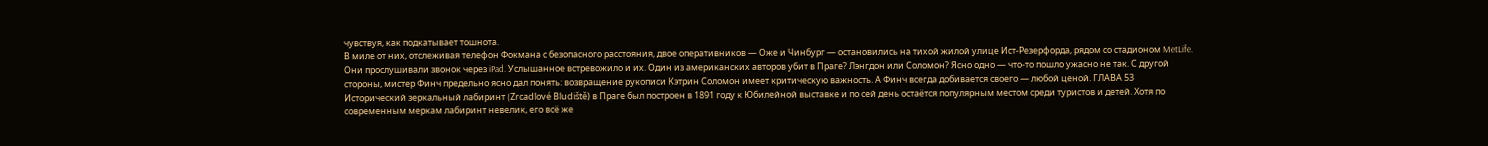чувствуя, как подкатывает тошнота.
В миле от них, отслеживая телефон Фокмана с безопасного расстояния, двое оперативников — Оже и Чинбург — остановились на тихой жилой улице Ист-Резерфорда, рядом со стадионом MetLife. Они прослушивали звонок через iPad. Услышанное встревожило и их. Один из американских авторов убит в Праге? Лэнгдон или Соломон? Ясно одно — что-то пошло ужасно не так. С другой стороны, мистер Финч предельно ясно дал понять: возвращение рукописи Кэтрин Соломон имеет критическую важность. А Финч всегда добивается своего — любой ценой. ГЛАВА 53 Исторический зеркальный лабиринт (Zrcadlové Bludiště) в Праге был построен в 1891 году к Юбилейной выставке и по сей день остаётся популярным местом среди туристов и детей. Хотя по современным меркам лабиринт невелик, его всё же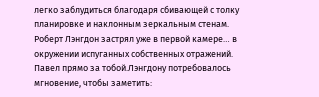легко заблудиться благодаря сбивающей с толку планировке и наклонным зеркальным стенам. Роберт Лэнгдон застрял уже в первой камере… в окружении испуганных собственных отражений. Павел прямо за тобой.Лэнгдону потребовалось мгновение, чтобы заметить: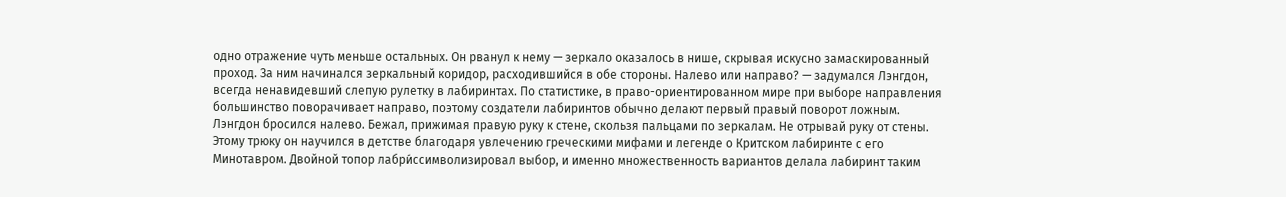одно отражение чуть меньше остальных. Он рванул к нему — зеркало оказалось в нише, скрывая искусно замаскированный проход. За ним начинался зеркальный коридор, расходившийся в обе стороны. Налево или направо? — задумался Лэнгдон, всегда ненавидевший слепую рулетку в лабиринтах. По статистике, в право-ориентированном мире при выборе направления большинство поворачивает направо, поэтому создатели лабиринтов обычно делают первый правый поворот ложным. Лэнгдон бросился налево. Бежал, прижимая правую руку к стене, скользя пальцами по зеркалам. Не отрывай руку от стены. Этому трюку он научился в детстве благодаря увлечению греческими мифами и легенде о Критском лабиринте с его Минотавром. Двойной топор лабри́ссимволизировал выбор, и именно множественность вариантов делала лабиринт таким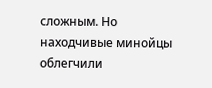сложным. Но находчивые минойцы облегчили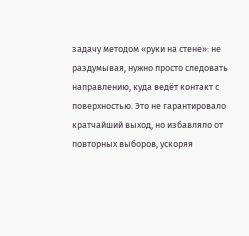задачу методом «руки на стене»: не раздумывая, нужно просто следовать направлению, куда ведёт контакт с поверхностью. Это не гарантировало кратчайший выход, но избавляло от повторных выборов, ускоряя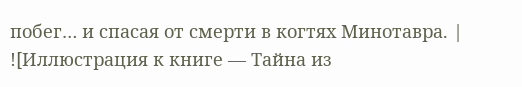побег… и спасая от смерти в когтях Минотавра. |
![Иллюстрация к книге — Тайна из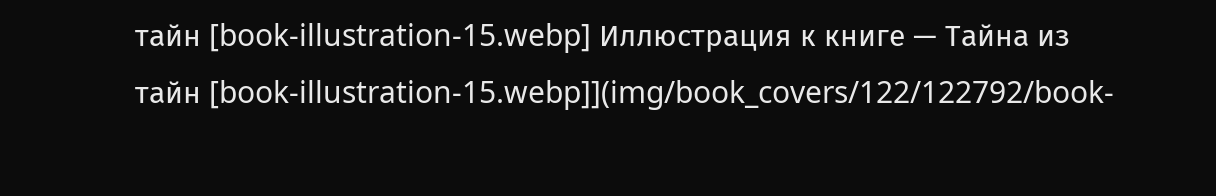тайн [book-illustration-15.webp] Иллюстрация к книге — Тайна из тайн [book-illustration-15.webp]](img/book_covers/122/122792/book-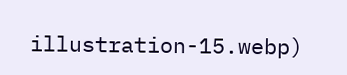illustration-15.webp)